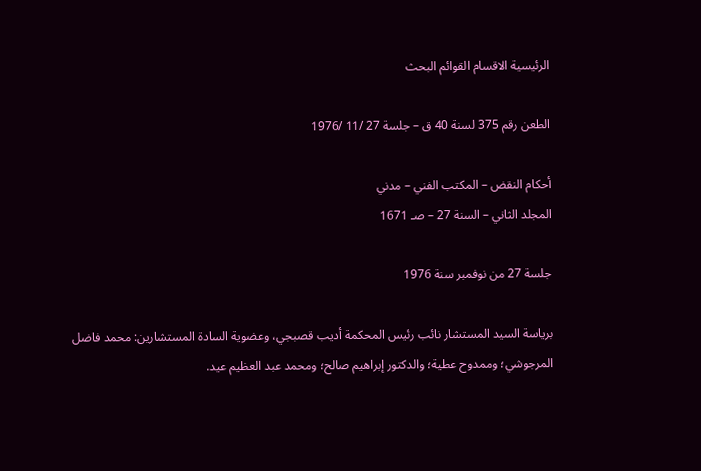الرئيسية الاقسام القوائم البحث

الطعن رقم 375 لسنة 40 ق – جلسة 27 /11 /1976

أحكام النقض – المكتب الفني – مدني
المجلد الثاني – السنة 27 – صـ 1671

جلسة 27 من نوفمبر سنة 1976

برياسة السيد المستشار نائب رئيس المحكمة أديب قصبجي، وعضوية السادة المستشارين: محمد فاضل المرجوشي؛ وممدوح عطية؛ والدكتور إبراهيم صالح؛ ومحمد عبد العظيم عيد.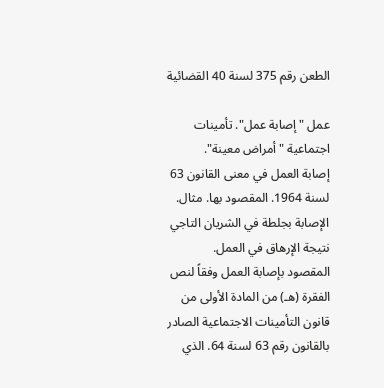الطعن رقم 375 لسنة 40 القضائية

عمل "إصابة عمل". تأمينات اجتماعية "أمراض معينة".
إصابة العمل في معنى القانون 63 لسنة 1964. المقصود بها. مثال. الإصابة بجلطة في الشريان التاجي نتيجة الإرهاق في العمل.
المقصود بإصابة العمل وفقاً لنص الفقرة (هـ) من المادة الأولى من قانون التأمينات الاجتماعية الصادر بالقانون رقم 63 لسنة 64. الذي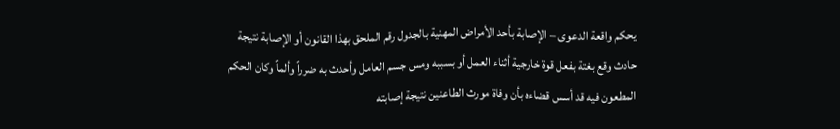يحكم واقعة الدعوى – الإصابة بأحد الأمراض المهنية بالجدول رقم الملحق بهذا القانون أو الإصابة نتيجة حادث وقع بغتة بفعل قوة خارجية أثناء العمل أو بسببه ومس جسم العامل وأحدث به ضرراً وألماً وكان الحكم المطعون فيه قد أسس قضاءه بأن وفاة مورث الطاعنين نتيجة إصابته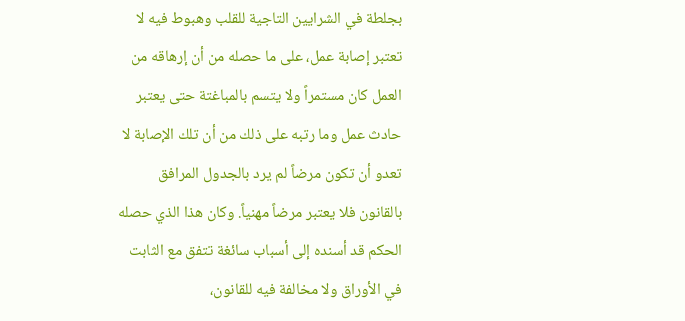بجلطة في الشرايين التاجية للقلب وهبوط فيه لا تعتبر إصابة عمل، على ما حصله من أن إرهاقه من العمل كان مستمراً ولا يتسم بالمباغتة حتى يعتبر حادث عمل وما رتبه على ذلك من أن تلك الإصابة لا تعدو أن تكون مرضاً لم يرد بالجدول المرافق بالقانون فلا يعتبر مرضاً مهنياً. وكان هذا الذي حصله الحكم قد أسنده إلى أسباب سائغة تتفق مع الثابت في الأوراق ولا مخالفة فيه للقانون،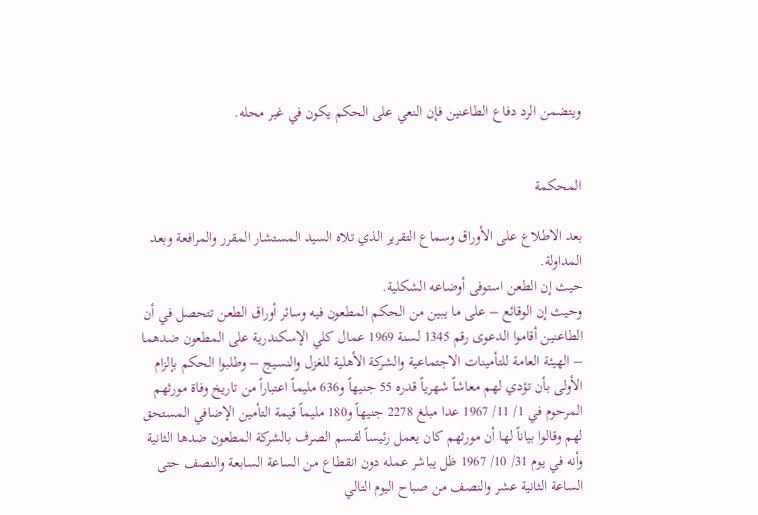ويتضمن الرد دفاع الطاعنين فإن النعي على الحكم يكون في غير محله.


المحكمة

بعد الاطلاع على الأوراق وسماع التقرير الذي تلاه السيد المستشار المقرر والمرافعة وبعد المداولة.
حيث إن الطعن استوفى أوضاعه الشكلية.
وحيث إن الوقائع – على ما يبين من الحكم المطعون فيه وسائر أوراق الطعن تتحصل في أن الطاعنين أقاموا الدعوى رقم 1345 لسنة 1969 عمال كلي الإسكندرية على المطعون ضدهما – الهيئة العامة للتأمينات الاجتماعية والشركة الأهلية للغزل والنسيج – وطلبوا الحكم بإلزام الأولى بأن تؤدي لهم معاشاً شهرياً قدره 55 جنيهاً و636 مليماً اعتباراً من تاريخ وفاة مورثهم المرحوم في 1/ 11/ 1967 عدا مبلغ 2278 جنيهاً و180 مليماً قيمة التأمين الإضافي المستحق لهم وقالوا بياناً لها أن مورثهم كان يعمل رئيساً لقسم الصرف بالشركة المطعون ضدها الثانية وأنه في يوم 31/ 10/ 1967 ظل يباشر عمله دون انقطاع من الساعة السابعة والنصف حتى الساعة الثانية عشر والنصف من صباح اليوم التالي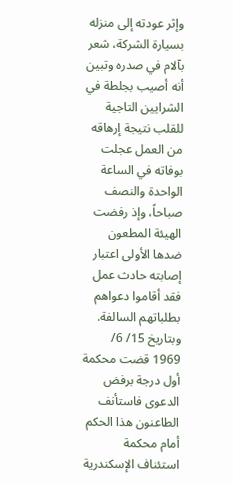وإثر عودته إلى منزله بسيارة الشركة، شعر بآلام في صدره وتبين أنه أصيب بجلطة في الشرايين التاجية للقلب نتيجة إرهاقه من العمل عجلت بوفاته في الساعة الواحدة والنصف صباحاً، وإذ رفضت الهيئة المطعون ضدها الأولى اعتبار إصابته حادث عمل فقد أقاموا دعواهم بطلباتهم السالفة. وبتاريخ 15/ 6/ 1969 قضت محكمة أول درجة برفض الدعوى فاستأنف الطاعنون هذا الحكم أمام محكمة استئناف الإسكندرية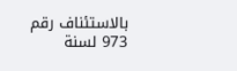بالاستئناف رقم 973 لسنة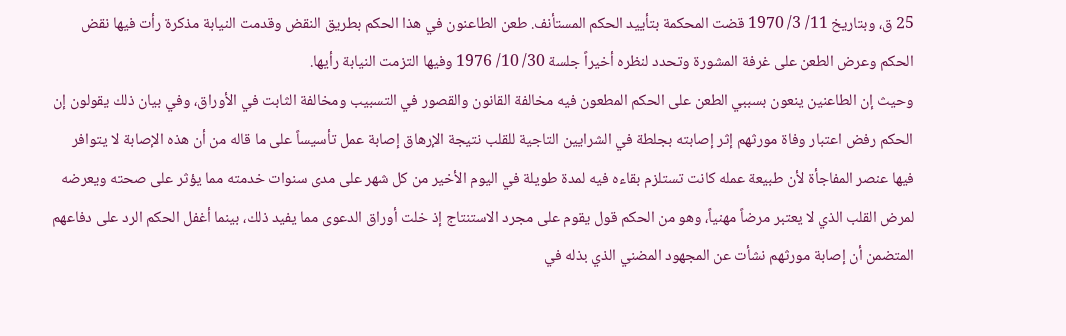25 ق، وبتاريخ 11/ 3/ 1970 قضت المحكمة بتأييد الحكم المستأنف. طعن الطاعنون في هذا الحكم بطريق النقض وقدمت النيابة مذكرة رأت فيها نقض الحكم وعرض الطعن على غرفة المشورة وتحدد لنظره أخيراً جلسة 30/ 10/ 1976 وفيها التزمت النيابة رأيها.
وحيث إن الطاعنين ينعون بسببي الطعن على الحكم المطعون فيه مخالفة القانون والقصور في التسبيب ومخالفة الثابت في الأوراق، وفي بيان ذلك يقولون إن الحكم رفض اعتبار وفاة مورثهم إثر إصابته بجلطة في الشرايين التاجية للقلب نتيجة الإرهاق إصابة عمل تأسيساً على ما قاله من أن هذه الإصابة لا يتوافر فيها عنصر المفاجأة لأن طبيعة عمله كانت تستلزم بقاءه فيه لمدة طويلة في اليوم الأخير من كل شهر على مدى سنوات خدمته مما يؤثر على صحته ويعرضه لمرض القلب الذي لا يعتبر مرضاً مهنياً، وهو من الحكم قول يقوم على مجرد الاستنتاج إذ خلت أوراق الدعوى مما يفيد ذلك، بينما أغفل الحكم الرد على دفاعهم المتضمن أن إصابة مورثهم نشأت عن المجهود المضني الذي بذله في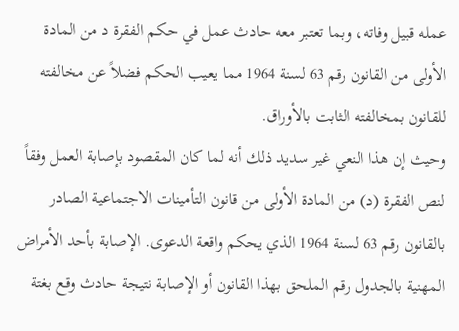عمله قبيل وفاته، وبما تعتبر معه حادث عمل في حكم الفقرة د من المادة الأولى من القانون رقم 63 لسنة 1964 مما يعيب الحكم فضلاً عن مخالفته للقانون بمخالفته الثابت بالأوراق.
وحيث إن هذا النعي غير سديد ذلك أنه لما كان المقصود بإصابة العمل وفقاً لنص الفقرة (د) من المادة الأولى من قانون التأمينات الاجتماعية الصادر بالقانون رقم 63 لسنة 1964 الذي يحكم واقعة الدعوى. الإصابة بأحد الأمراض المهنية بالجدول رقم الملحق بهذا القانون أو الإصابة نتيجة حادث وقع بغتة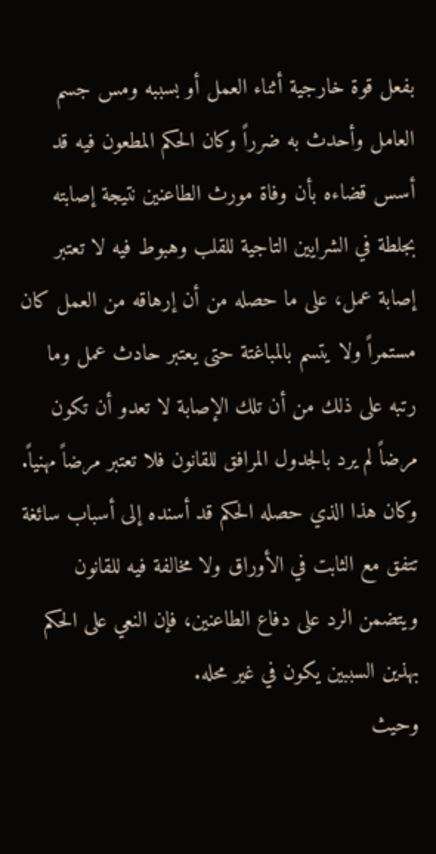بفعل قوة خارجية أثناء العمل أو بسببه ومس جسم العامل وأحدث به ضرراً وكان الحكم المطعون فيه قد أسس قضاءه بأن وفاة مورث الطاعنين نتيجة إصابته بجلطة في الشرايين التاجية للقلب وهبوط فيه لا تعتبر إصابة عمل، على ما حصله من أن إرهاقه من العمل كان مستمراً ولا يتسم بالمباغتة حتى يعتبر حادث عمل وما رتبه على ذلك من أن تلك الإصابة لا تعدو أن تكون مرضاً لم يرد بالجدول المرافق للقانون فلا تعتبر مرضاً مهنياً. وكان هذا الذي حصله الحكم قد أسنده إلى أسباب سائغة تتفق مع الثابت في الأوراق ولا مخالفة فيه للقانون ويتضمن الرد على دفاع الطاعنين، فإن النعي على الحكم بهذين السببين يكون في غير محله.
وحيث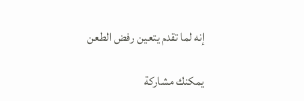إنه لما تقدم يتعين رفض الطعن

يمكنك مشاركة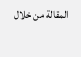المقالة من خلال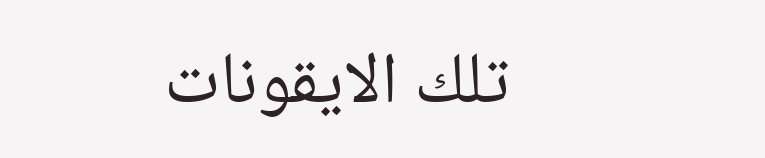تلك الايقونات